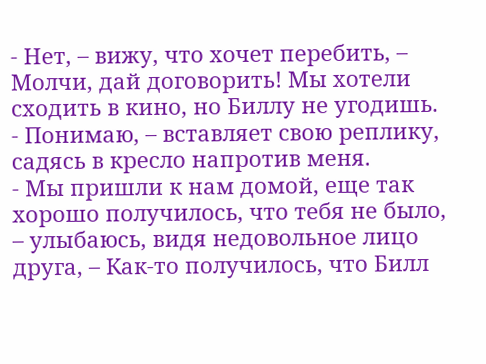- Нет, – вижу, что хочет перебить, – Молчи, дай договорить! Мы хотели сходить в кино, но Биллу не угодишь.
- Понимаю, – вставляет свою реплику, садясь в кресло напротив меня.
- Мы пришли к нам домой, еще так хорошо получилось, что тебя не было, – улыбаюсь, видя недовольное лицо друга, – Как-то получилось, что Билл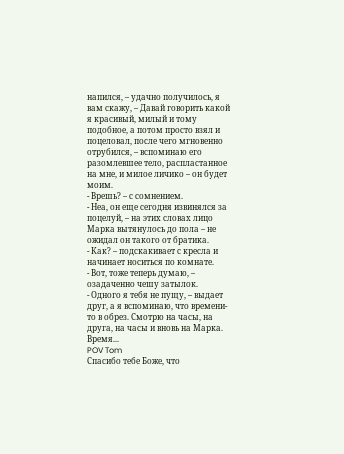напился, – удачно получилось, я вам скажу, – Давай говорить какой я красивый, милый и тому подобное, а потом просто взял и поцеловал, после чего мгновенно отрубился, – вспоминаю его разомлевшее тело, распластанное на мне, и милое личико – он будет моим.
- Врешь? – с сомнением.
- Неа, он еще сегодня извинялся за поцелуй, – на этих словах лицо Марка вытянулось до пола – не ожидал он такого от братика.
- Как? – подскакивает с кресла и начинает носиться по комнате.
- Вот, тоже теперь думаю, – озадаченно чешу затылок.
- Одного я тебя не пущу, – выдает друг, а я вспоминаю, что времени-то в обрез. Смотрю на часы, на друга, на часы и вновь на Марка. Время...
POV Tom
Спасибо тебе Боже, что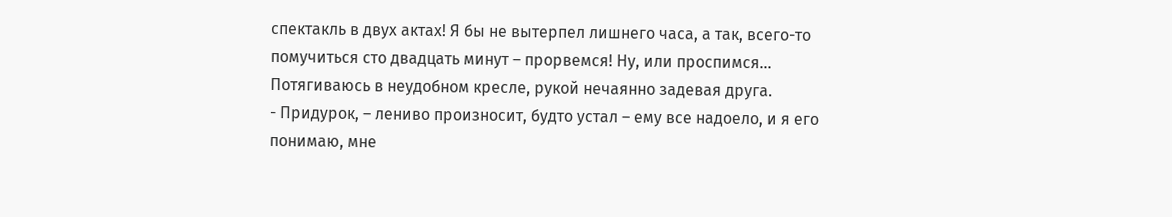спектакль в двух актах! Я бы не вытерпел лишнего часа, а так, всего-то помучиться сто двадцать минут – прорвемся! Ну, или проспимся...
Потягиваюсь в неудобном кресле, рукой нечаянно задевая друга.
- Придурок, – лениво произносит, будто устал – ему все надоело, и я его понимаю, мне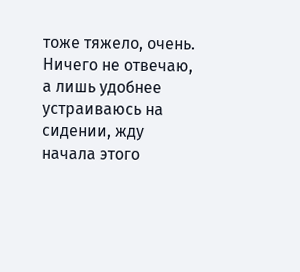тоже тяжело, очень.
Ничего не отвечаю, а лишь удобнее устраиваюсь на сидении, жду начала этого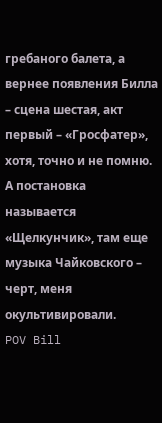гребаного балета, а вернее появления Билла – сцена шестая, акт первый – «Гросфатер», хотя, точно и не помню. А постановка называется «Щелкунчик», там еще музыка Чайковского – черт, меня окультивировали.
POV Bill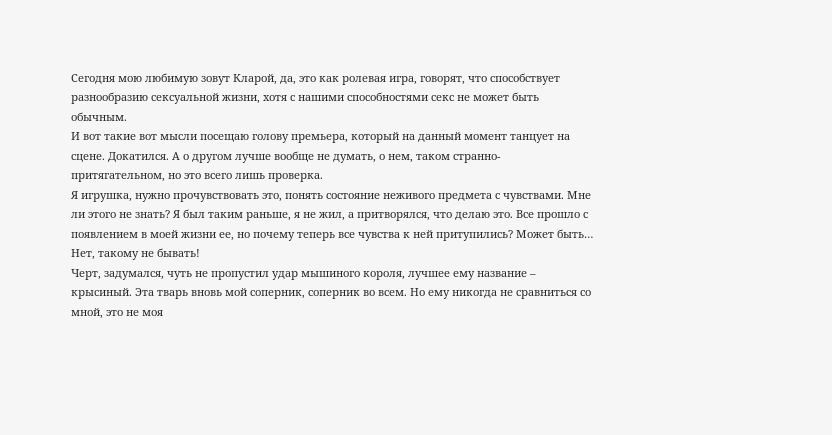Сегодня мою любимую зовут Кларой, да, это как ролевая игра, говорят, что способствует разнообразию сексуальной жизни, хотя с нашими способностями секс не может быть обычным.
И вот такие вот мысли посещаю голову премьера, который на данный момент танцует на сцене. Докатился. А о другом лучше вообще не думать, о нем, таком странно-притягательном, но это всего лишь проверка.
Я игрушка, нужно прочувствовать это, понять состояние неживого предмета с чувствами. Мне ли этого не знать? Я был таким раньше, я не жил, а притворялся, что делаю это. Все прошло с появлением в моей жизни ее, но почему теперь все чувства к ней притупились? Может быть… Нет, такому не бывать!
Черт, задумался, чуть не пропустил удар мышиного короля, лучшее ему название – крысиный. Эта тварь вновь мой соперник, соперник во всем. Но ему никогда не сравниться со мной, это не моя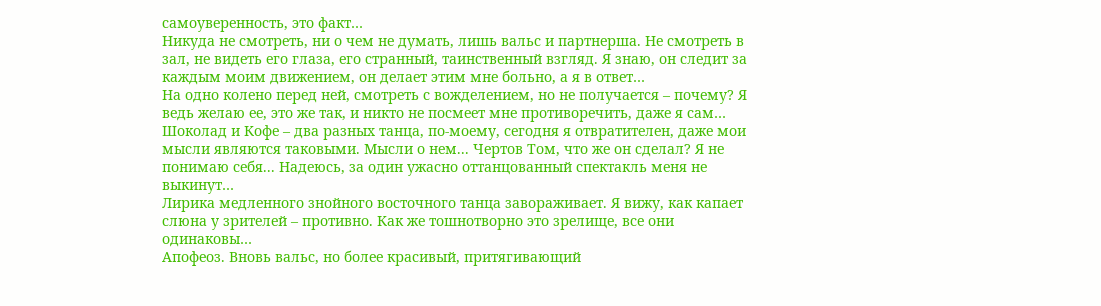самоуверенность, это факт…
Никуда не смотреть, ни о чем не думать, лишь вальс и партнерша. Не смотреть в зал, не видеть его глаза, его странный, таинственный взгляд. Я знаю, он следит за каждым моим движением, он делает этим мне больно, а я в ответ…
На одно колено перед ней, смотреть с вожделением, но не получается – почему? Я ведь желаю ее, это же так, и никто не посмеет мне противоречить, даже я сам…
Шоколад и Кофе – два разных танца, по-моему, сегодня я отвратителен, даже мои мысли являются таковыми. Мысли о нем... Чертов Том, что же он сделал? Я не понимаю себя... Надеюсь, за один ужасно оттанцованный спектакль меня не выкинут…
Лирика медленного знойного восточного танца завораживает. Я вижу, как капает слюна у зрителей – противно. Как же тошнотворно это зрелище, все они одинаковы…
Апофеоз. Вновь вальс, но более красивый, притягивающий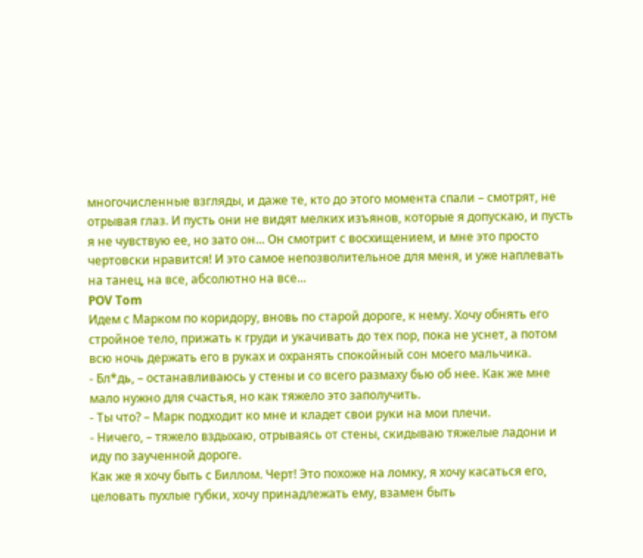многочисленные взгляды, и даже те, кто до этого момента спали – смотрят, не отрывая глаз. И пусть они не видят мелких изъянов, которые я допускаю, и пусть я не чувствую ее, но зато он... Он смотрит с восхищением, и мне это просто чертовски нравится! И это самое непозволительное для меня, и уже наплевать на танец, на все, абсолютно на все...
POV Tom
Идем с Марком по коридору, вновь по старой дороге, к нему. Хочу обнять его стройное тело, прижать к груди и укачивать до тех пор, пока не уснет, а потом всю ночь держать его в руках и охранять спокойный сон моего мальчика.
- Бл*дь, – останавливаюсь у стены и со всего размаху бью об нее. Как же мне мало нужно для счастья, но как тяжело это заполучить.
- Ты что? – Марк подходит ко мне и кладет свои руки на мои плечи.
- Ничего, – тяжело вздыхаю, отрываясь от стены, скидываю тяжелые ладони и иду по заученной дороге.
Как же я хочу быть с Биллом. Черт! Это похоже на ломку, я хочу касаться его, целовать пухлые губки, хочу принадлежать ему, взамен быть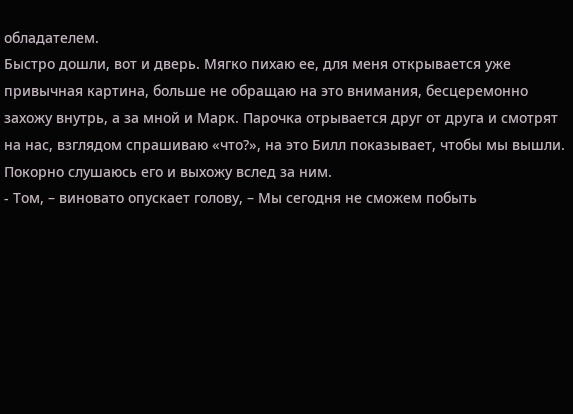обладателем.
Быстро дошли, вот и дверь. Мягко пихаю ее, для меня открывается уже привычная картина, больше не обращаю на это внимания, бесцеремонно захожу внутрь, а за мной и Марк. Парочка отрывается друг от друга и смотрят на нас, взглядом спрашиваю «что?», на это Билл показывает, чтобы мы вышли. Покорно слушаюсь его и выхожу вслед за ним.
- Том, – виновато опускает голову, – Мы сегодня не сможем побыть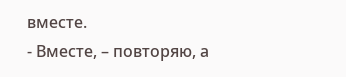вместе.
- Вместе, – повторяю, а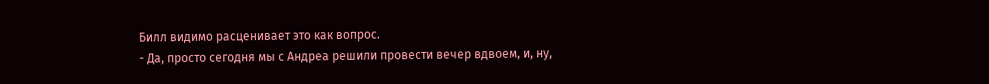Билл видимо расценивает это как вопрос.
- Да, просто сегодня мы с Андреа решили провести вечер вдвоем, и, ну,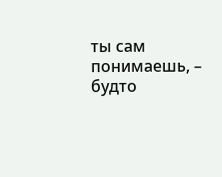ты сам понимаешь, – будто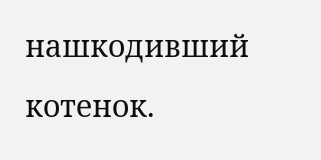нашкодивший котенок.